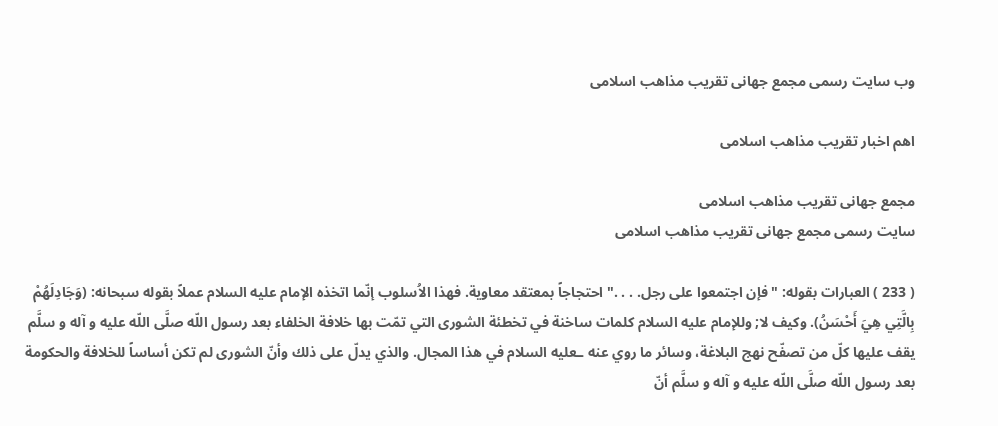وب سایت رسمی مجمع جهانى تقريب مذاهب اسلامى

اهم اخبار تقریب مذاهب اسلامی

مجمع جهانى تقريب مذاهب اسلامى
سایت رسمی مجمع جهانى تقريب مذاهب اسلامى

( 233 ) العبارات بقوله: "فإن اجتمعوا على رجل. . . ." احتجاجاً بمعتقد معاوية. فهذا الاُسلوب إنّما اتخذه الإمام عليه السلام عملاً بقوله سبحانه: (وَجَادِلَهُمْ بِالَّتِي هِيَ أَحْسَنُ). وكيف لا; وللإمام عليه السلام كلمات ساخنة في تخطئة الشورى التي تمّت بها خلافة الخلفاء بعد رسول اللّه صلَّى اللّه عليه و آله و سلَّم يقف عليها كلّ من تصفّح نهج البلاغة، وسائر ما روي عنه ـعليه السلام في هذا المجال. والذي يدلّ على ذلك وأنّ الشورى لم تكن أساساً للخلافة والحكومة بعد رسول اللّه صلَّى اللّه عليه و آله و سلَّم أنّ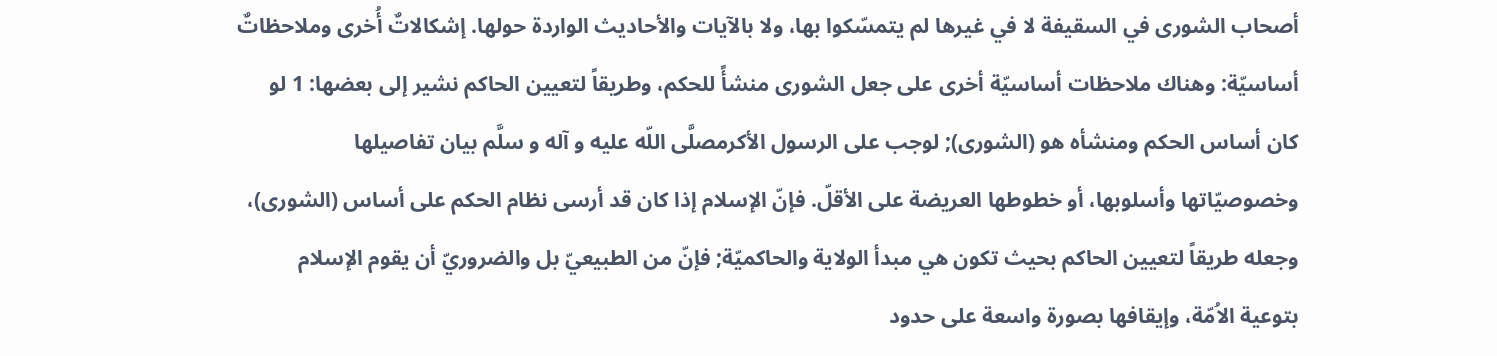أصحاب الشورى في السقيفة لا في غيرها لم يتمسّكوا بها، ولا بالآيات والأحاديث الواردة حولها. إشكالاتٌ أُخرى وملاحظاتٌ أساسيّة: وهناك ملاحظات أساسيّة أخرى على جعل الشورى منشأً للحكم، وطريقاً لتعيين الحاكم نشير إلى بعضها: 1 لو كان أساس الحكم ومنشأه هو (الشورى); لوجب على الرسول الأكرمصلَّى اللّه عليه و آله و سلَّم بيان تفاصيلها وخصوصيّاتها وأسلوبها، أو خطوطها العريضة على الأقلّ. فإنّ الإسلام إذا كان قد أرسى نظام الحكم على أساس (الشورى)، وجعله طريقاً لتعيين الحاكم بحيث تكون هي مبدأ الولاية والحاكميّة; فإنّ من الطبيعيّ بل والضروريّ أن يقوم الإسلام بتوعية الاُمّة، وإيقافها بصورة واسعة على حدود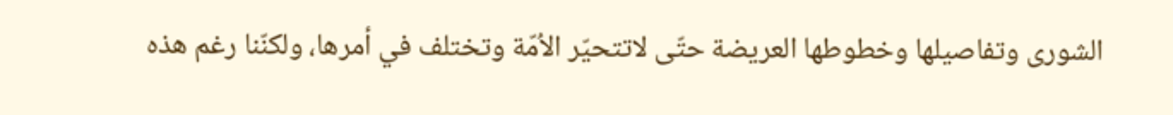الشورى وتفاصيلها وخطوطها العريضة حتّى لاتتحيّر الاُمّة وتختلف في أمرها، ولكنّنا رغم هذه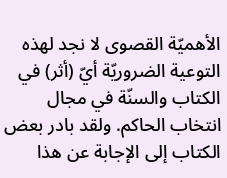الأهميّة القصوى لا نجد لهذه التوعية الضروريّة أيّ (أثر) في الكتاب والسنّة في مجال انتخاب الحاكم. ولقد بادر بعض الكتاب إلى الإجابة عن هذا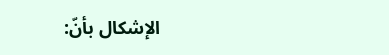الإشكال بأنّ: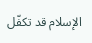الإسلام قد تكفّل